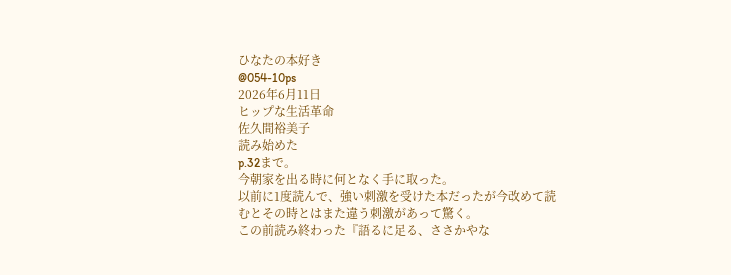ひなたの本好き
@054-10ps
2026年6月11日
ヒップな生活革命
佐久間裕美子
読み始めた
p.32まで。
今朝家を出る時に何となく手に取った。
以前に1度読んで、強い刺激を受けた本だったが今改めて読むとその時とはまた違う刺激があって驚く。
この前読み終わった『語るに足る、ささかやな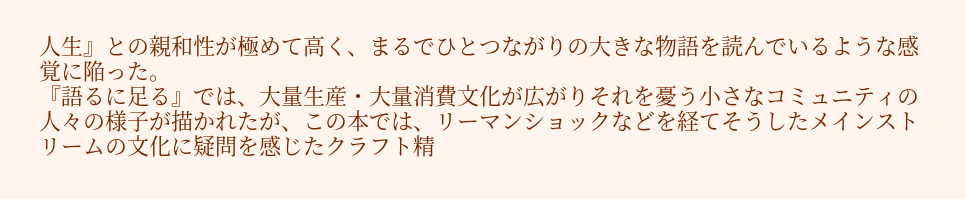人生』との親和性が極めて高く、まるでひとつながりの大きな物語を読んでいるような感覚に陥った。
『語るに足る』では、大量生産・大量消費文化が広がりそれを憂う小さなコミュニティの人々の様子が描かれたが、この本では、リーマンショックなどを経てそうしたメインストリームの文化に疑問を感じたクラフト精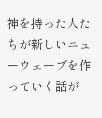神を持った人たちが新しいニューウェーブを作っていく話が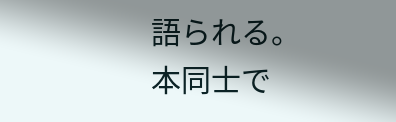語られる。
本同士で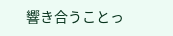響き合うことっ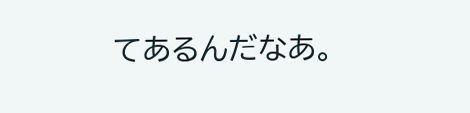てあるんだなあ。